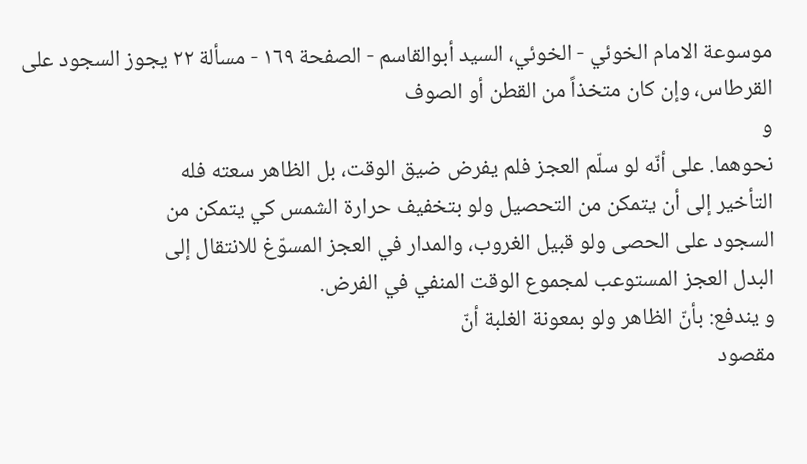موسوعة الامام الخوئي - الخوئي، السيد أبوالقاسم - الصفحة ١٦٩ - مسألة ٢٢ يجوز السجود على القرطاس، وإن كان متخذاً من القطن أو الصوف
و
نحوهما. على أنّه لو سلّم العجز فلم يفرض ضيق الوقت، بل الظاهر سعته فله
التأخير إلى أن يتمكن من التحصيل ولو بتخفيف حرارة الشمس كي يتمكن من
السجود على الحصى ولو قبيل الغروب، والمدار في العجز المسوّغ للانتقال إلى
البدل العجز المستوعب لمجموع الوقت المنفي في الفرض.
و يندفع: بأنّ الظاهر ولو بمعونة الغلبة أنّ
مقصود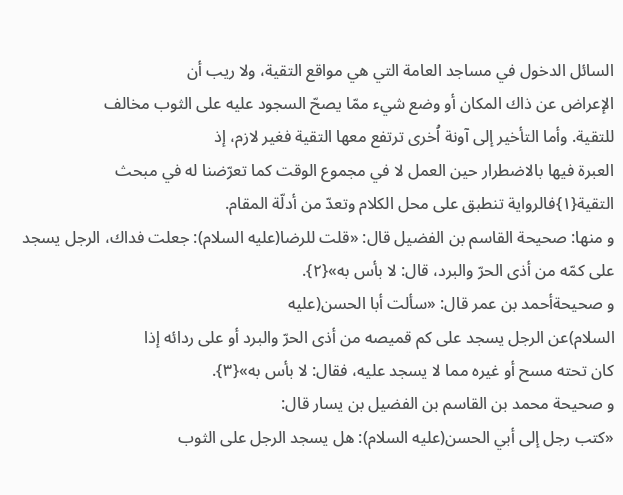السائل الدخول في مساجد العامة التي هي مواقع التقية، ولا ريب أن
الإعراض عن ذاك المكان أو وضع شيء ممّا يصحّ السجود عليه على الثوب مخالف
للتقية. وأما التأخير إلى آونة اُخرى ترتفع معها التقية فغير لازم، إذ
العبرة فيها بالاضطرار حين العمل لا في مجموع الوقت كما تعرّضنا له في مبحث
التقية{١}فالرواية تنطبق على محل الكلام وتعدّ من أدلّة المقام.
و منها: صحيحة القاسم بن الفضيل قال: «قلت للرضا(عليه السلام): جعلت فداك، الرجل يسجد على كمّه من أذى الحرّ والبرد، قال: لا بأس به»{٢}.
و صحيحةأحمد بن عمر قال: «سألت أبا الحسن(عليه
السلام)عن الرجل يسجد على كم قميصه من أذى الحرّ والبرد أو على ردائه إذا
كان تحته مسح أو غيره مما لا يسجد عليه، فقال: لا بأس به»{٣}.
و صحيحة محمد بن القاسم بن الفضيل بن يسار قال:
«كتب رجل إلى أبي الحسن(عليه السلام): هل يسجد الرجل على الثوب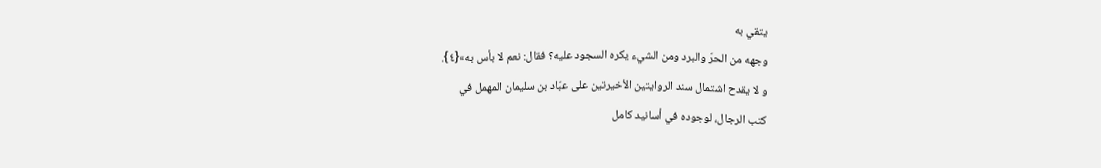يتقي به
وجهه من الحرّ والبرد ومن الشيء يكره السجود عليه؟ فقال: نعم لا بأس به»{٤}.
و لا يقدح اشتمال سند الروايتين الأخيرتين على عبّاد بن سليمان المهمل في
كتب الرجال، لوجوده في أسانيد كامل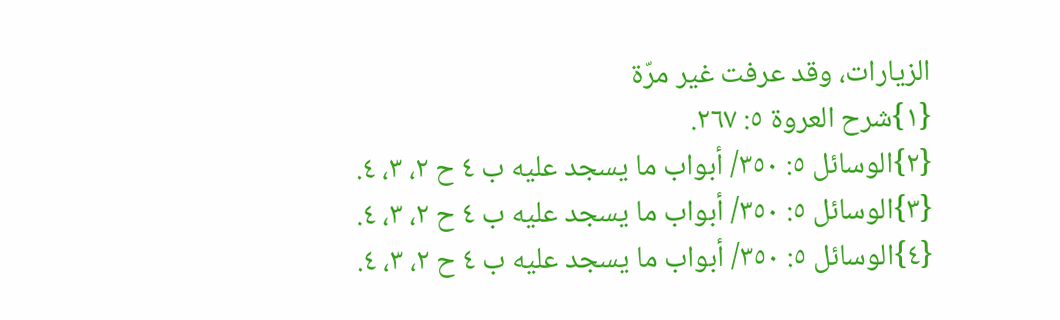الزيارات، وقد عرفت غير مرّة
{١}شرح العروة ٥: ٢٦٧.
{٢}الوسائل ٥: ٣٥٠/ أبواب ما يسجد عليه ب ٤ ح ٢، ٣، ٤.
{٣}الوسائل ٥: ٣٥٠/ أبواب ما يسجد عليه ب ٤ ح ٢، ٣، ٤.
{٤}الوسائل ٥: ٣٥٠/ أبواب ما يسجد عليه ب ٤ ح ٢، ٣، ٤.